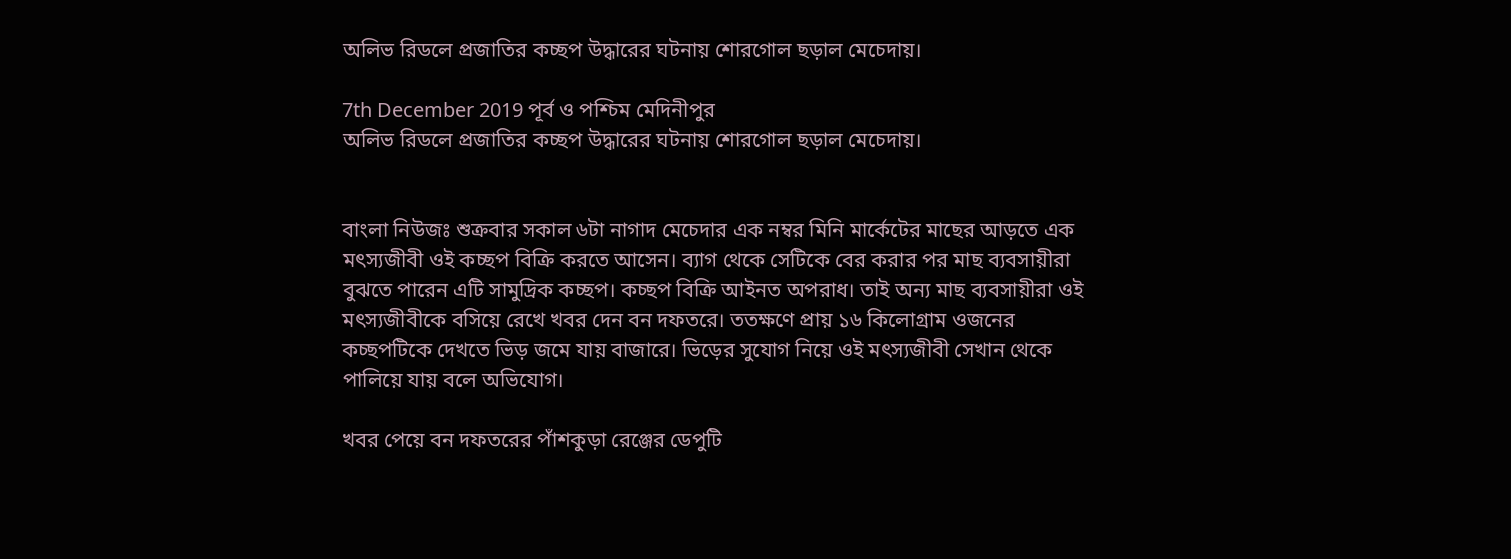অলিভ রিডলে প্রজাতির কচ্ছপ উদ্ধারের ঘটনায় শোরগোল ছড়াল মেচেদায়।

7th December 2019 পূর্ব ও পশ্চিম মেদিনীপুর
অলিভ রিডলে প্রজাতির কচ্ছপ উদ্ধারের ঘটনায় শোরগোল ছড়াল মেচেদায়।


বাংলা নিউজঃ শুক্রবার সকাল ৬টা নাগাদ মেচেদার এক নম্বর মিনি মার্কেটের মাছের আড়তে এক মৎস্যজীবী ওই কচ্ছপ বিক্রি করতে আসেন। ব্যাগ থেকে সেটিকে বের করার পর মাছ ব্যবসায়ীরা বুঝতে পারেন এটি সামুদ্রিক কচ্ছপ। কচ্ছপ বিক্রি আইনত অপরাধ। তাই অন্য মাছ ব্যবসায়ীরা ওই মৎস্যজীবীকে বসিয়ে রেখে খবর দেন বন দফতরে। ততক্ষণে প্রায় ১৬ কিলোগ্রাম ওজনের কচ্ছপটিকে দেখতে ভিড় জমে যায় বাজারে। ভিড়ের সুযোগ নিয়ে ওই মৎস্যজীবী সেখান থেকে পালিয়ে যায় বলে অভিযোগ।

খবর পেয়ে বন দফতরের পাঁশকুড়া রেঞ্জের ডেপুটি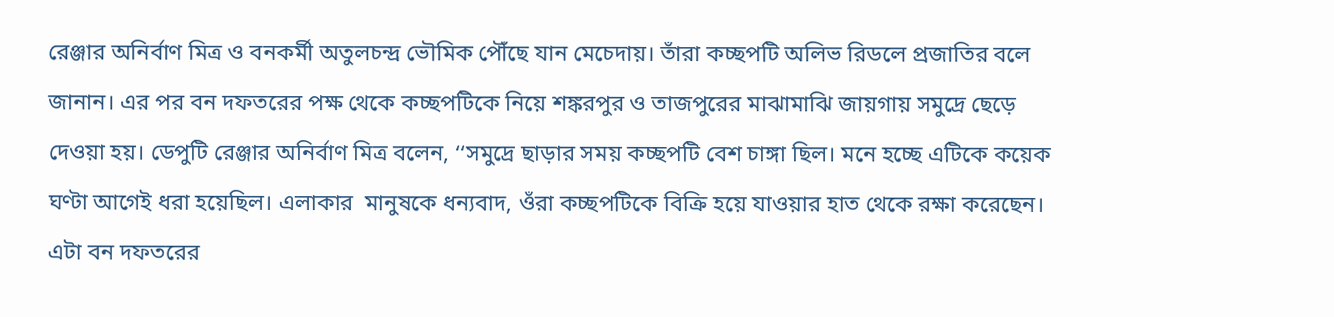রেঞ্জার অনির্বাণ মিত্র ও বনকর্মী অতুলচন্দ্র ভৌমিক পৌঁছে যান মেচেদায়। তাঁরা কচ্ছপটি অলিভ রিডলে প্রজাতির বলে জানান। এর পর বন দফতরের পক্ষ থেকে কচ্ছপটিকে নিয়ে শঙ্করপুর ও তাজপুরের মাঝামাঝি জায়গায় সমুদ্রে ছেড়ে দেওয়া হয়। ডেপুটি রেঞ্জার অনির্বাণ মিত্র বলেন, ‘‘সমুদ্রে ছাড়ার সময় কচ্ছপটি বেশ চাঙ্গা ছিল। মনে হচ্ছে এটিকে কয়েক ঘণ্টা আগেই ধরা হয়েছিল। এলাকার  মানুষকে ধন্যবাদ, ওঁরা কচ্ছপটিকে বিক্রি হয়ে যাওয়ার হাত থেকে রক্ষা করেছেন। এটা বন দফতরের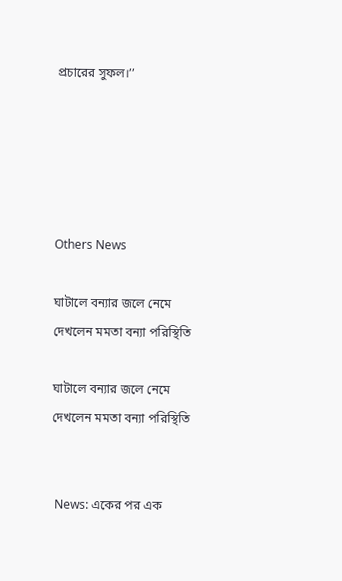প্রচারের সুফল।’’





Others News

ঘাটালে বন্যার জলে নেমে দেখলেন মমতা বন্যা পরিস্থিতি

ঘাটালে বন্যার জলে নেমে দেখলেন মমতা বন্যা পরিস্থিতি


 News: একের পর এক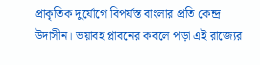প্রাকৃতিক দুর্যোগে বিপর্যস্ত বাংলার প্রতি কেন্দ্র উদাসীন। ভয়াবহ প্লাবনের কবলে পড়া এই রাজ্যের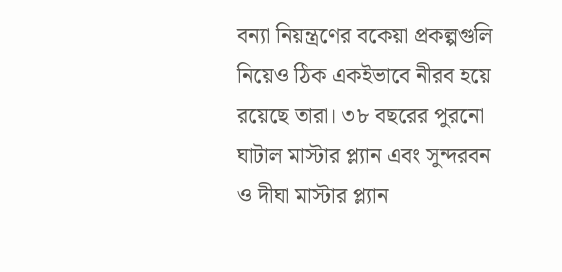বন্যা নিয়ন্ত্রণের বকেয়া প্রকল্পগুলি নিয়েও ঠিক একইভাবে নীরব হয়ে রয়েছে তারা। ৩৮ বছরের পুরনো ঘাটাল মাস্টার প্ল্যান এবং সুন্দরবন ও দীঘা মাস্টার প্ল্যান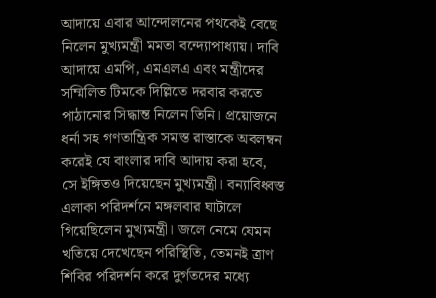আদায়ে এবার আন্দোলনের পথকেই বেছে নিলেন মুখ্যমন্ত্রী মমতা বন্দ্যোপাধ্যায়। দাবি আদায়ে এমপি, এমএলএ এবং মন্ত্রীদের সম্মিলিত টিমকে দিল্লিতে দরবার করতে পাঠানোর সিদ্ধান্ত নিলেন তিনি। প্রয়োজনে ধর্না সহ গণতান্ত্রিক সমস্ত রাস্তাকে অবলম্বন করেই যে বাংলার দাবি আদায় করা হবে, সে ইঙ্গিতও দিয়েছেন মুখ্যমন্ত্রী। বন্যাবিধ্বস্ত এলাকা পরিদর্শনে মঙ্গলবার ঘাটালে গিয়েছিলেন মুখ্যমন্ত্রী। জলে নেমে যেমন খতিয়ে দেখেছেন পরিস্থিতি, তেমনই ত্রাণ শিবির পরিদর্শন করে দুর্গতদের মধ্যে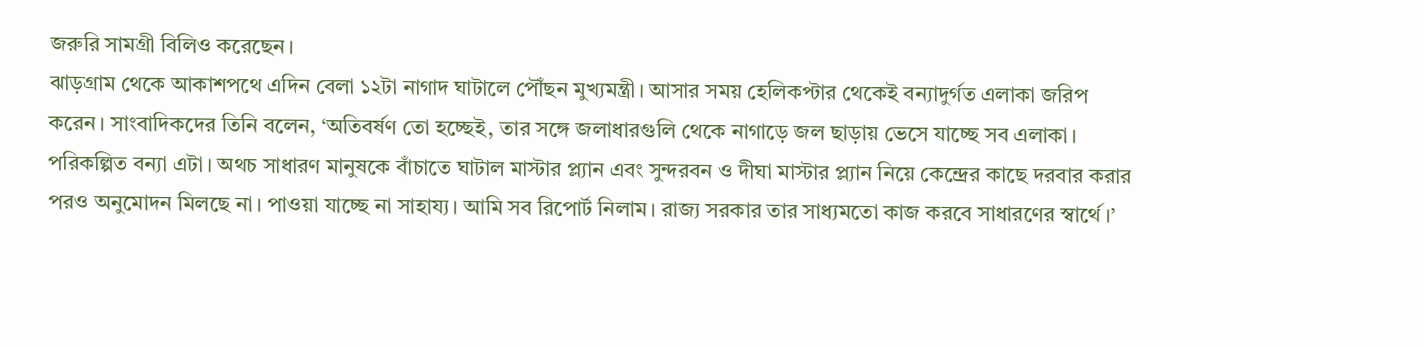জরুরি সামগ্রী বিলিও করেছেন।
ঝাড়গ্রাম থেকে আকাশপথে এদিন বেলা ১২টা নাগাদ ঘাটালে পৌঁছন মুখ্যমন্ত্রী। আসার সময় হেলিকপ্টার থেকেই বন্যাদুর্গত এলাকা জরিপ করেন। সাংবাদিকদের তিনি বলেন, ‘অতিবর্ষণ তো হচ্ছেই, তার সঙ্গে জলাধারগুলি থেকে নাগাড়ে জল ছাড়ায় ভেসে যাচ্ছে সব এলাকা। পরিকল্পিত বন্যা এটা। অথচ সাধারণ মানুষকে বাঁচাতে ঘাটাল মাস্টার প্ল্যান এবং সুন্দরবন ও দীঘা মাস্টার প্ল্যান নিয়ে কেন্দ্রের কাছে দরবার করার পরও অনুমোদন মিলছে না। পাওয়া যাচ্ছে না সাহায্য। আমি সব রিপোর্ট নিলাম। রা‌জ্য সরকার তার সাধ্যমতো কাজ করবে সাধারণের স্বার্থে।’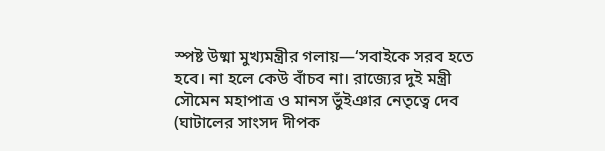স্পষ্ট উষ্মা মুখ্যমন্ত্রীর গলায়—‘সবাইকে সরব হতে হবে। না হলে কেউ বাঁচব না। রাজ্যের দুই মন্ত্রী সৌমেন মহাপাত্র ও মানস ভুঁইঞার নেতৃত্বে দেব (ঘাটালের সাংসদ দীপক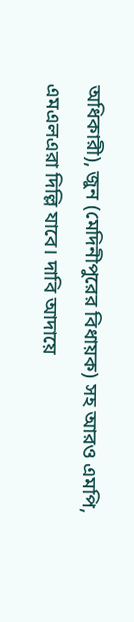অধিকারী), জুন (মেদিনীপুরের বিধায়ক) সহ আরও এমপি, এমএলএরা দিল্লি যাবে। দাবি আদায়ে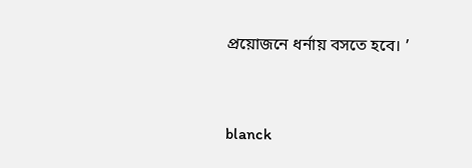প্রয়োজনে ধর্নায় বসতে হবে। ’


blanck